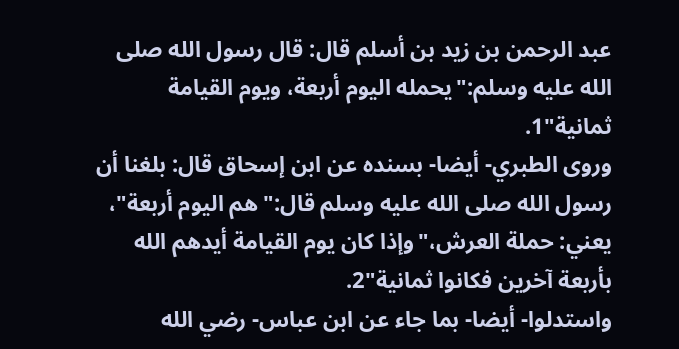عبد الرحمن بن زيد بن أسلم قال: قال رسول الله صلى الله عليه وسلم:"يحمله اليوم أربعة، ويوم القيامة ثمانية"1.
وروى الطبري- أيضا- بسنده عن ابن إسحاق قال: بلغنا أن رسول الله صلى الله عليه وسلم قال:"هم اليوم أربعة"، يعني: حملة العرش،"وإذا كان يوم القيامة أيدهم الله بأربعة آخرين فكانوا ثمانية"2.
واستدلوا- أيضا- بما جاء عن ابن عباس- رضي الله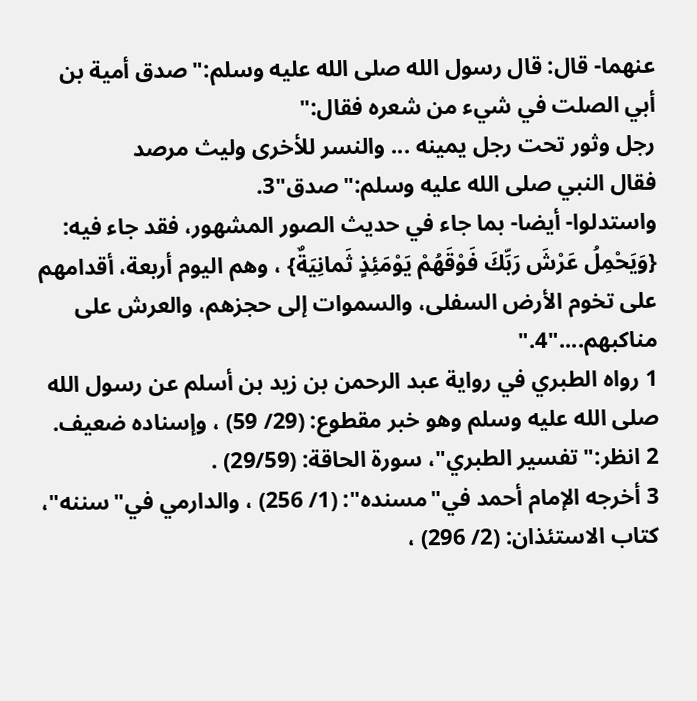عنهما- قال: قال رسول الله صلى الله عليه وسلم:"صدق أمية بن أبي الصلت في شيء من شعره فقال:"
رجل وثور تحت رجل يمينه ... والنسر للأخرى وليث مرصد
فقال النبي صلى الله عليه وسلم:"صدق"3.
واستدلوا- أيضا- بما جاء في حديث الصور المشهور، فقد جاء فيه: {وَيَحْمِلُ عَرْشَ رَبِّكَ فَوْقَهُمْ يَوْمَئِذٍ ثَمانِيَةٌ} ، وهم اليوم أربعة، أقدامهم على تخوم الأرض السفلى، والسموات إلى حجزهم، والعرش على مناكبهم...."4."
1 رواه الطبري في رواية عبد الرحمن بن زيد بن أسلم عن رسول الله صلى الله عليه وسلم وهو خبر مقطوع: (29/ 59) ، وإسناده ضعيف.
2 انظر:"تفسير الطبري"، سورة الحاقة: (29/59) .
3 أخرجه الإمام أحمد في"مسنده": (1/ 256) ، والدارمي في"سننه"، كتاب الاستئذان: (2/ 296) ،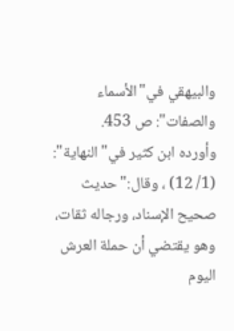والبيهقي في"الأسماء والصفات": ص 453.
وأورده ابن كثير في"النهاية": (1/ 12) ، وقال:"حديث صحيح الإسناد، ورجاله ثقات، وهو يقتضي أن حملة العرش اليوم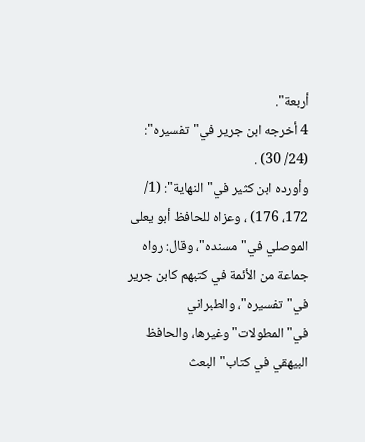أربعة".
4 أخرجه ابن جرير في"تفسيره": (24/ 30) .
وأورده ابن كثير في"النهاية": (1/ 172، 176) ، وعزاه للحافظ أبو يعلى الموصلي في"مسنده"، وقال: رواه جماعة من الأئمة في كتبهم كابن جرير في"تفسيره"، والطبراني في"المطولات"وغيرها، والحافظ البيهقي في كتاب"البعث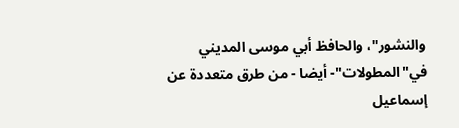والنشور"، والحافظ أبي موسى المديني في"المطولات"- أيضا - من طرق متعددة عن إسماعيل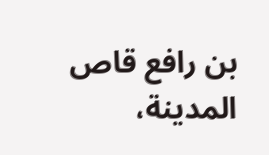بن رافع قاص المدينة،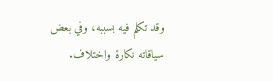وقد تكلم فيه بسببه، وفي بعض سياقاته نكارة واختلاف.